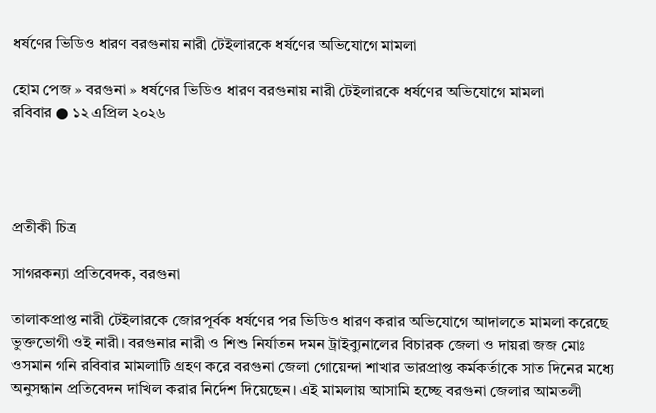ধর্ষণের ভিডিও ধারণ বরগুনায় নারী টেইলারকে ধর্ষণের অভিযোগে মামলা

হোম পেজ » বরগুনা » ধর্ষণের ভিডিও ধারণ বরগুনায় নারী টেইলারকে ধর্ষণের অভিযোগে মামলা
রবিবার ● ১২ এপ্রিল ২০২৬




প্রতীকী চিত্র

সাগরকন্যা প্রতিবেদক, বরগুনা

তালাকপ্রাপ্ত নারী টেইলারকে জোরপূর্বক ধর্ষণের পর ভিডিও ধারণ করার অভিযোগে আদালতে মামলা করেছে ভুক্তভোগী ওই নারী। বরগুনার নারী ও শিশু নির্যাতন দমন ট্রাইব্যুনালের বিচারক জেলা ও দায়রা জজ মোঃ ওসমান গনি রবিবার মামলাটি গ্রহণ করে বরগুনা জেলা গোয়েন্দা শাখার ভারপ্রাপ্ত কর্মকর্তাকে সাত দিনের মধ্যে অনুসন্ধান প্রতিবেদন দাখিল করার নির্দেশ দিয়েছেন। এই মামলায় আসামি হচ্ছে বরগুনা জেলার আমতলী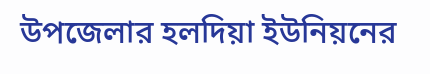উপজেলার হলদিয়া ইউনিয়নের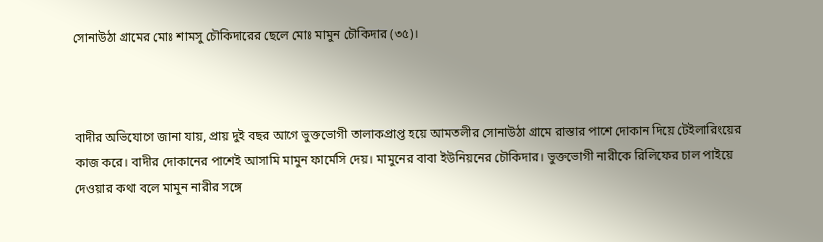সোনাউঠা গ্রামের মোঃ শামসু চৌকিদারের ছেলে মোঃ মামুন চৌকিদার (৩৫)।



বাদীর অভিযোগে জানা যায়, প্রায় দুই বছর আগে ভুক্তভোগী তালাকপ্রাপ্ত হয়ে আমতলীর সোনাউঠা গ্রামে রাস্তার পাশে দোকান দিয়ে টেইলারিংয়ের কাজ করে। বাদীর দোকানের পাশেই আসামি মামুন ফার্মেসি দেয়। মামুনের বাবা ইউনিয়নের চৌকিদার। ভুক্তভোগী নারীকে রিলিফের চাল পাইয়ে দেওয়ার কথা বলে মামুন নারীর সঙ্গে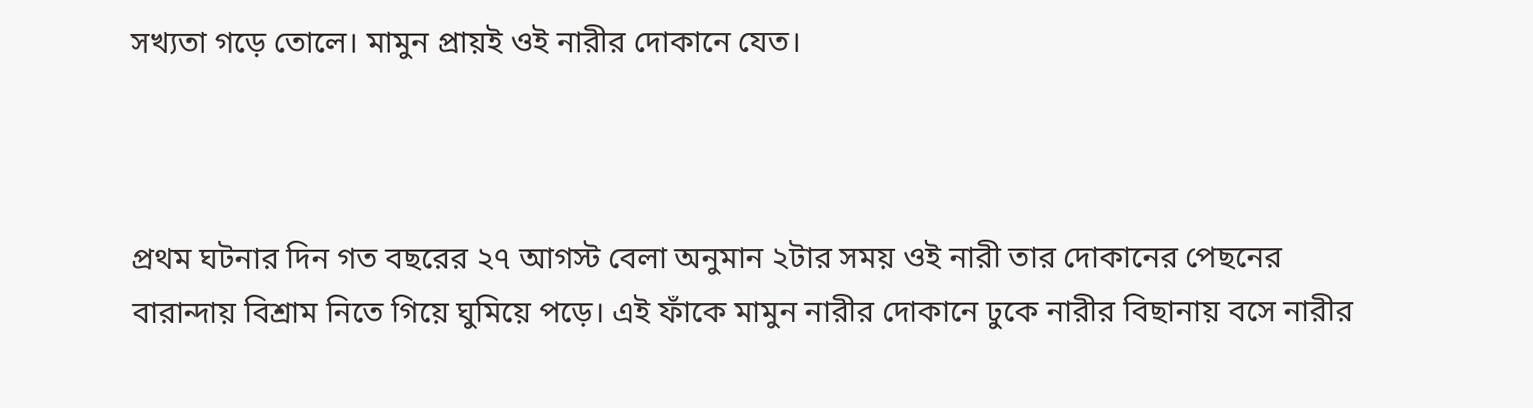সখ্যতা গড়ে তোলে। মামুন প্রায়ই ওই নারীর দোকানে যেত।



প্রথম ঘটনার দিন গত বছরের ২৭ আগস্ট বেলা অনুমান ২টার সময় ওই নারী তার দোকানের পেছনের বারান্দায় বিশ্রাম নিতে গিয়ে ঘুমিয়ে পড়ে। এই ফাঁকে মামুন নারীর দোকানে ঢুকে নারীর বিছানায় বসে নারীর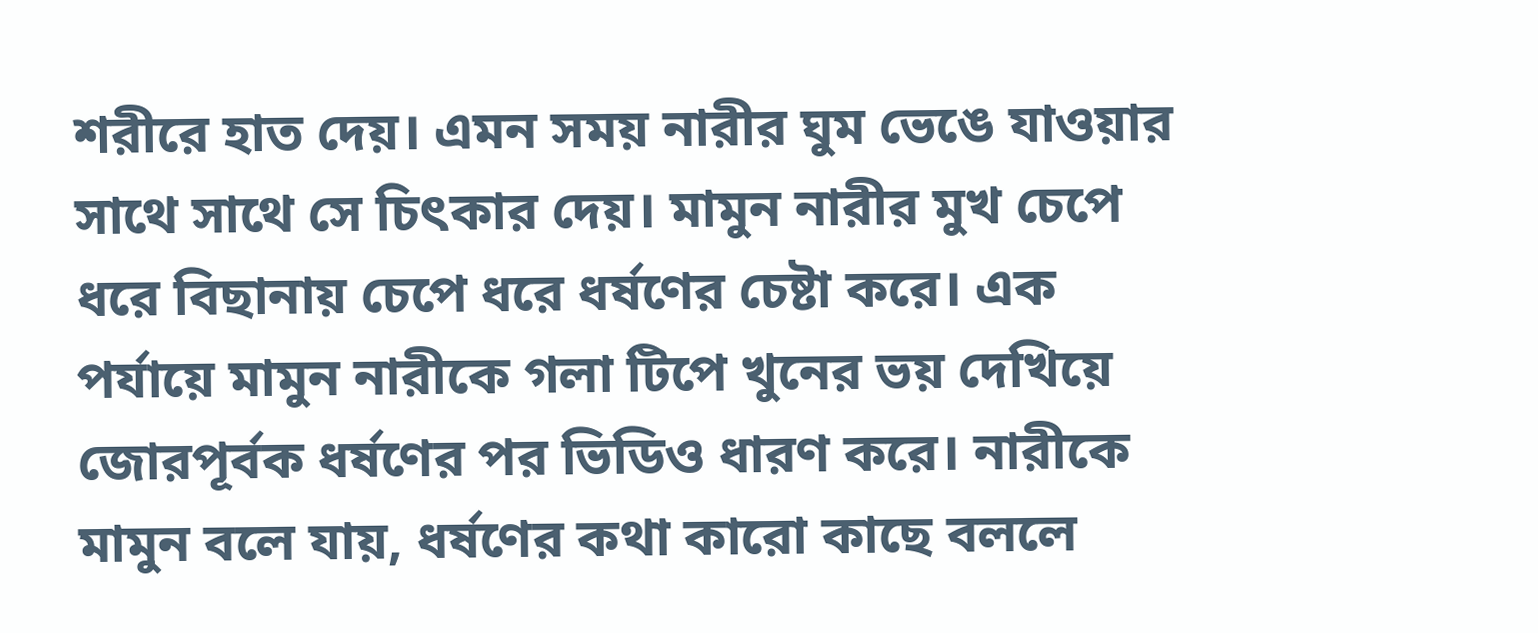শরীরে হাত দেয়। এমন সময় নারীর ঘুম ভেঙে যাওয়ার সাথে সাথে সে চিৎকার দেয়। মামুন নারীর মুখ চেপে ধরে বিছানায় চেপে ধরে ধর্ষণের চেষ্টা করে। এক পর্যায়ে মামুন নারীকে গলা টিপে খুনের ভয় দেখিয়ে জোরপূর্বক ধর্ষণের পর ভিডিও ধারণ করে। নারীকে মামুন বলে যায়, ধর্ষণের কথা কারো কাছে বললে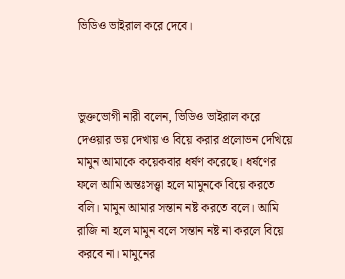ভিডিও ভাইরাল করে দেবে।



ভুক্তভোগী নারী বলেন, ভিডিও ভাইরাল করে দেওয়ার ভয় দেখায় ও বিয়ে করার প্রলোভন দেখিয়ে মামুন আমাকে কয়েকবার ধর্ষণ করেছে। ধর্ষণের ফলে আমি অন্তঃসত্ত্বা হলে মামুনকে বিয়ে করতে বলি। মামুন আমার সন্তান নষ্ট করতে বলে। আমি রাজি না হলে মামুন বলে সন্তান নষ্ট না করলে বিয়ে করবে না। মামুনের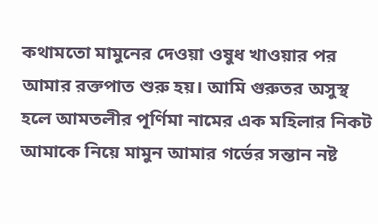কথামতো মামুনের দেওয়া ওষুধ খাওয়ার পর আমার রক্তপাত শুরু হয়। আমি গুরুতর অসুস্থ হলে আমতলীর পূর্ণিমা নামের এক মহিলার নিকট আমাকে নিয়ে মামুন আমার গর্ভের সন্তান নষ্ট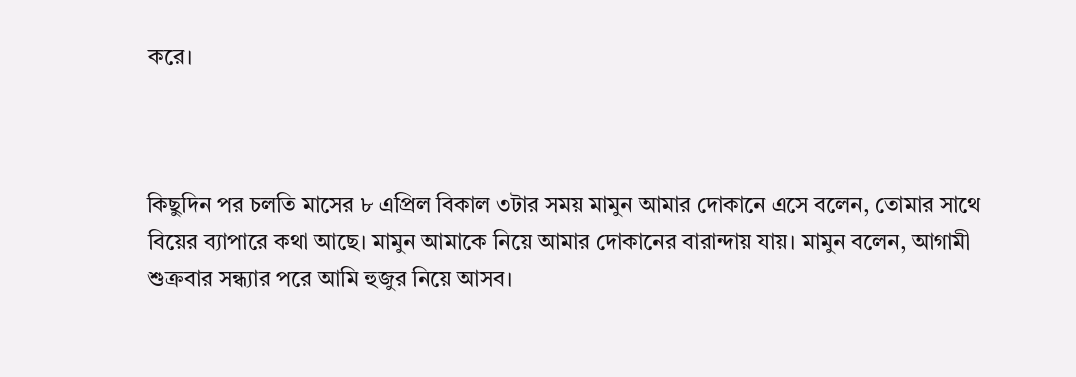করে।



কিছুদিন পর চলতি মাসের ৮ এপ্রিল বিকাল ৩টার সময় মামুন আমার দোকানে এসে বলেন, তোমার সাথে বিয়ের ব্যাপারে কথা আছে। মামুন আমাকে নিয়ে আমার দোকানের বারান্দায় যায়। মামুন বলেন, আগামী শুক্রবার সন্ধ্যার পরে আমি হুজুর নিয়ে আসব।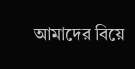আমাদের বিয়ে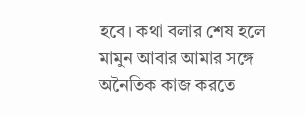হবে। কথা বলার শেষ হলে মামুন আবার আমার সঙ্গে অনৈতিক কাজ করতে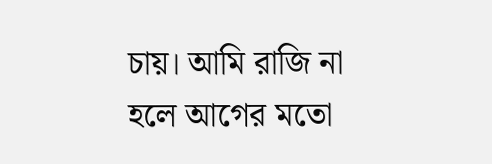চায়। আমি রাজি না হলে আগের মতো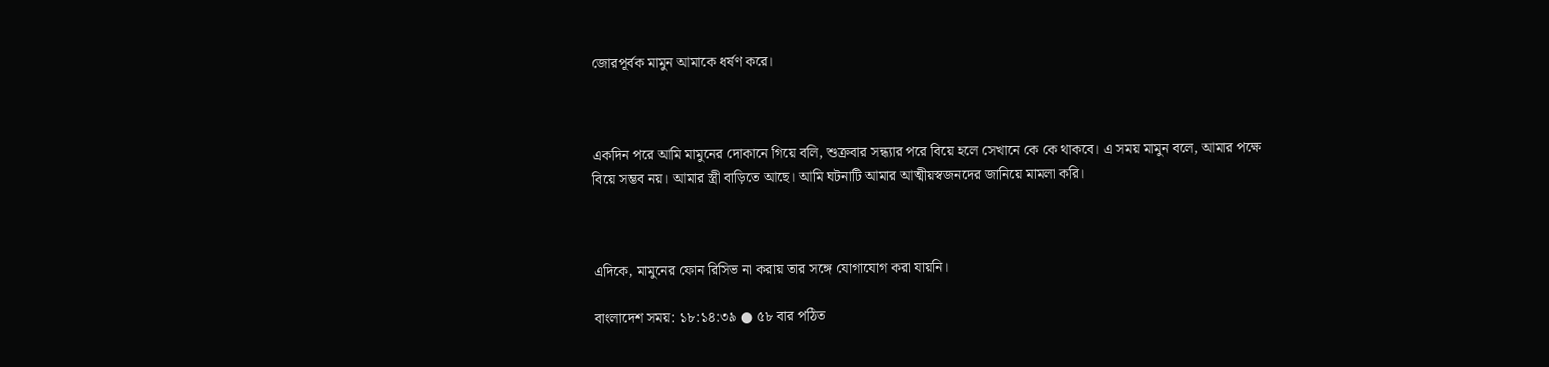জোরপূর্বক মামুন আমাকে ধর্ষণ করে।



একদিন পরে আমি মামুনের দোকানে গিয়ে বলি, শুক্রবার সন্ধ্যার পরে বিয়ে হলে সেখানে কে কে থাকবে। এ সময় মামুন বলে, আমার পক্ষে বিয়ে সম্ভব নয়। আমার স্ত্রী বাড়িতে আছে। আমি ঘটনাটি আমার আত্মীয়স্বজনদের জানিয়ে মামলা করি।



এদিকে, মামুনের ফোন রিসিভ না করায় তার সঙ্গে যোগাযোগ করা যায়নি।

বাংলাদেশ সময়: ১৮:১৪:৩৯ ● ৫৮ বার পঠিত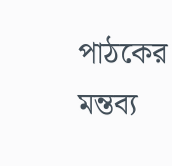পাঠকের মন্তব্য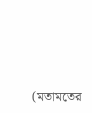(মতামতের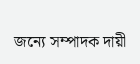জন্যে সম্পাদক দায়ী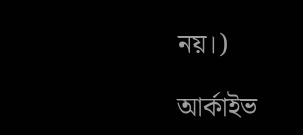নয়।)

আর্কাইভ